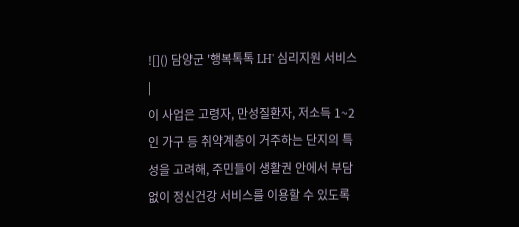![]() 담양군 '행복톡톡 LH' 심리지원 서비스 |
이 사업은 고령자, 만성질환자, 저소득 1~2인 가구 등 취약계층이 거주하는 단지의 특성을 고려해, 주민들이 생활권 안에서 부담 없이 정신건강 서비스를 이용할 수 있도록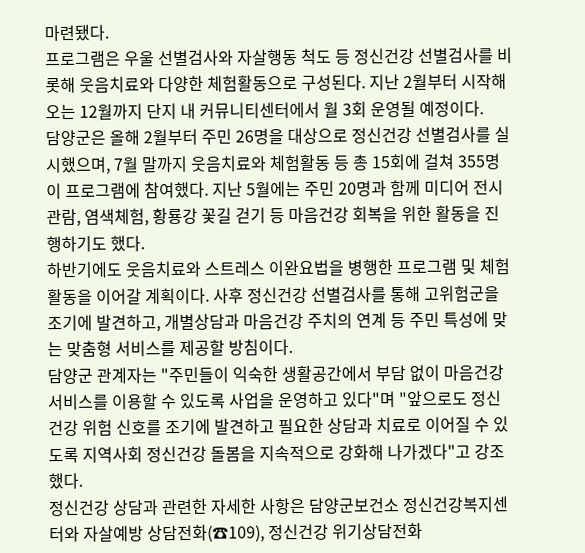마련됐다.
프로그램은 우울 선별검사와 자살행동 척도 등 정신건강 선별검사를 비롯해 웃음치료와 다양한 체험활동으로 구성된다. 지난 2월부터 시작해 오는 12월까지 단지 내 커뮤니티센터에서 월 3회 운영될 예정이다.
담양군은 올해 2월부터 주민 26명을 대상으로 정신건강 선별검사를 실시했으며, 7월 말까지 웃음치료와 체험활동 등 총 15회에 걸쳐 355명이 프로그램에 참여했다. 지난 5월에는 주민 20명과 함께 미디어 전시 관람, 염색체험, 황룡강 꽃길 걷기 등 마음건강 회복을 위한 활동을 진행하기도 했다.
하반기에도 웃음치료와 스트레스 이완요법을 병행한 프로그램 및 체험활동을 이어갈 계획이다. 사후 정신건강 선별검사를 통해 고위험군을 조기에 발견하고, 개별상담과 마음건강 주치의 연계 등 주민 특성에 맞는 맞춤형 서비스를 제공할 방침이다.
담양군 관계자는 "주민들이 익숙한 생활공간에서 부담 없이 마음건강 서비스를 이용할 수 있도록 사업을 운영하고 있다"며 "앞으로도 정신건강 위험 신호를 조기에 발견하고 필요한 상담과 치료로 이어질 수 있도록 지역사회 정신건강 돌봄을 지속적으로 강화해 나가겠다"고 강조했다.
정신건강 상담과 관련한 자세한 사항은 담양군보건소 정신건강복지센터와 자살예방 상담전화(☎109), 정신건강 위기상담전화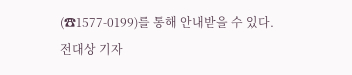(☎1577-0199)를 통해 안내받을 수 있다.
전대상 기자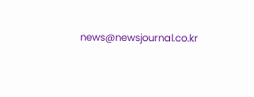news@newsjournal.co.kr